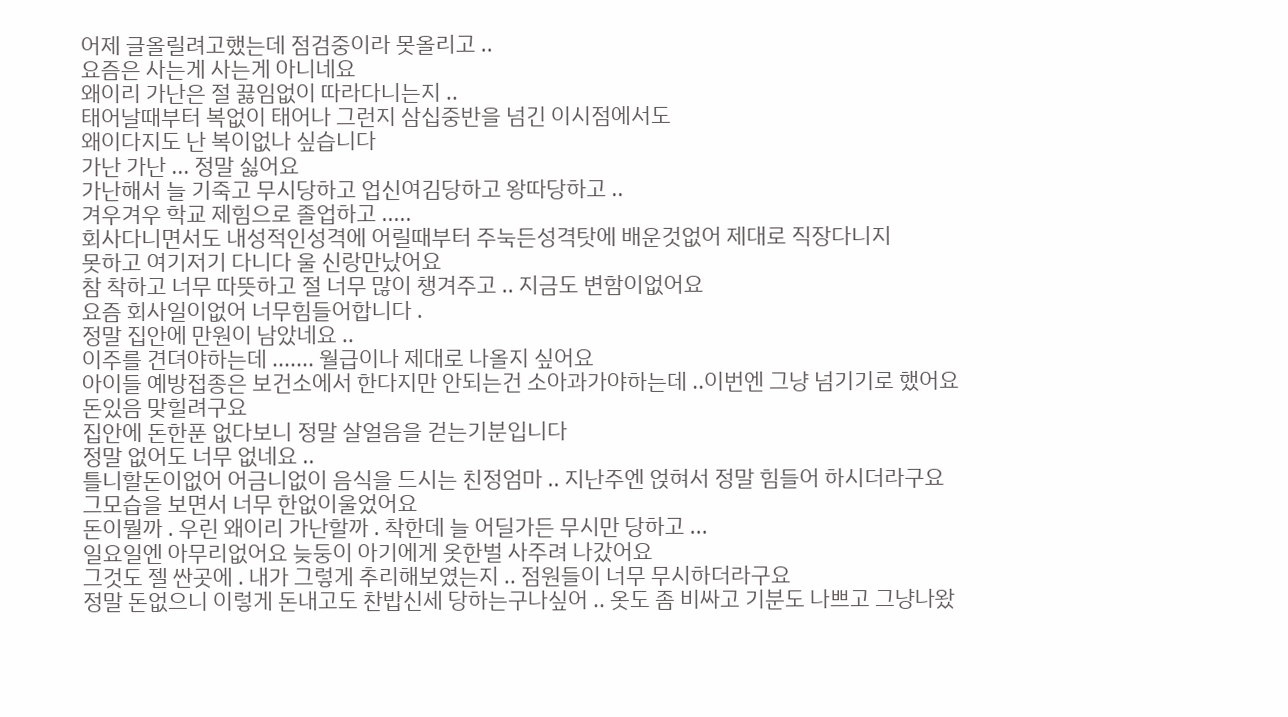어제 글올릴려고했는데 점검중이라 못올리고 ..
요즘은 사는게 사는게 아니네요
왜이리 가난은 절 끓임없이 따라다니는지 ..
태어날때부터 복없이 태어나 그런지 삼십중반을 넘긴 이시점에서도
왜이다지도 난 복이없나 싶습니다
가난 가난 ... 정말 싫어요
가난해서 늘 기죽고 무시당하고 업신여김당하고 왕따당하고 ..
겨우겨우 학교 제힘으로 졸업하고 .....
회사다니면서도 내성적인성격에 어릴때부터 주눅든성격탓에 배운것없어 제대로 직장다니지
못하고 여기저기 다니다 울 신랑만났어요
참 착하고 너무 따뜻하고 절 너무 많이 챙겨주고 .. 지금도 변함이없어요
요즘 회사일이없어 너무힘들어합니다 .
정말 집안에 만원이 남았네요 ..
이주를 견뎌야하는데 ....... 월급이나 제대로 나올지 싶어요
아이들 예방접종은 보건소에서 한다지만 안되는건 소아과가야하는데 ..이번엔 그냥 넘기기로 했어요
돈있음 맞힐려구요
집안에 돈한푼 없다보니 정말 살얼음을 걷는기분입니다
정말 없어도 너무 없네요 ..
틀니할돈이없어 어금니없이 음식을 드시는 친정엄마 .. 지난주엔 얹혀서 정말 힘들어 하시더라구요
그모습을 보면서 너무 한없이울었어요
돈이뭘까 . 우린 왜이리 가난할까 . 착한데 늘 어딜가든 무시만 당하고 ...
일요일엔 아무리없어요 늦둥이 아기에게 옷한벌 사주려 나갔어요
그것도 젤 싼곳에 . 내가 그렇게 추리해보였는지 .. 점원들이 너무 무시하더라구요
정말 돈없으니 이렇게 돈내고도 찬밥신세 당하는구나싶어 .. 옷도 좀 비싸고 기분도 나쁘고 그냥나왔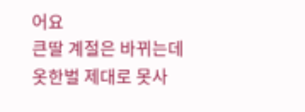어요
큰딸 계절은 바뀌는데 옷한벌 제대로 못사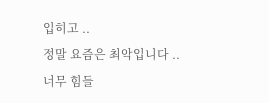입히고 ..
정말 요즘은 최악입니다 .. 너무 힘들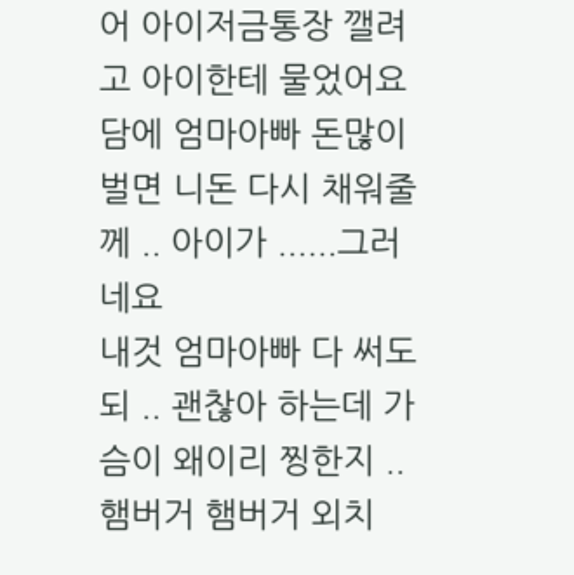어 아이저금통장 깰려고 아이한테 물었어요
담에 엄마아빠 돈많이벌면 니돈 다시 채워줄께 .. 아이가 ......그러네요
내것 엄마아빠 다 써도 되 .. 괜찮아 하는데 가슴이 왜이리 찡한지 ..
햄버거 햄버거 외치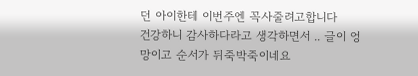던 아이한테 이번주엔 꼭사줄려고합니다
건강하니 감사하다라고 생각하면서 .. 글이 엉망이고 순서가 뒤죽박죽이네요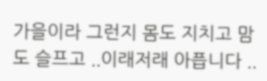가을이라 그런지 몸도 지치고 맘도 슬프고 ..이래저래 아픕니다 ..